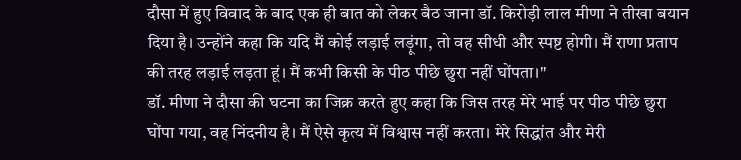दौसा में हुए विवाद के बाद एक ही बात को लेकर बैठ जाना डॉ. किरोड़ी लाल मीणा ने तीखा बयान दिया है। उन्होंने कहा कि यदि मैं कोई लड़ाई लड़ूंगा, तो वह सीधी और स्पष्ट होगी। मैं राणा प्रताप की तरह लड़ाई लड़ता हूं। मैं कभी किसी के पीठ पीछे छुरा नहीं घोंपता।"
डॉ. मीणा ने दौसा की घटना का जिक्र करते हुए कहा कि जिस तरह मेरे भाई पर पीठ पीछे छुरा घोंपा गया, वह निंदनीय है। मैं ऐसे कृत्य में विश्वास नहीं करता। मेरे सिद्धांत और मेरी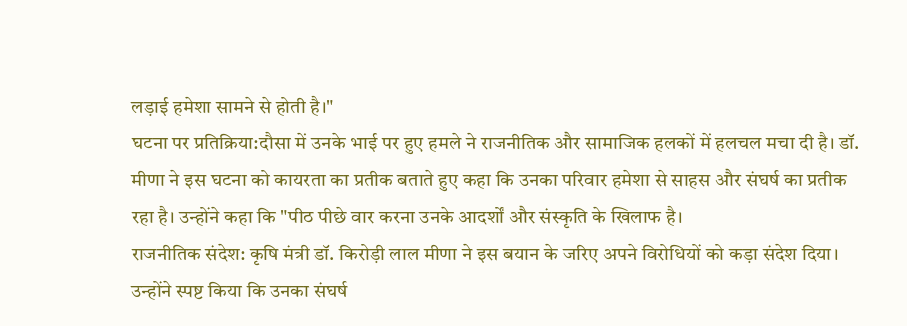लड़ाई हमेशा सामने से होती है।"
घटना पर प्रतिक्रिया:दौसा में उनके भाई पर हुए हमले ने राजनीतिक और सामाजिक हलकों में हलचल मचा दी है। डॉ. मीणा ने इस घटना को कायरता का प्रतीक बताते हुए कहा कि उनका परिवार हमेशा से साहस और संघर्ष का प्रतीक रहा है। उन्होंने कहा कि "पीठ पीछे वार करना उनके आदर्शों और संस्कृति के खिलाफ है।
राजनीतिक संदेश: कृषि मंत्री डॉ. किरोड़ी लाल मीणा ने इस बयान के जरिए अपने विरोधियों को कड़ा संदेश दिया। उन्होंने स्पष्ट किया कि उनका संघर्ष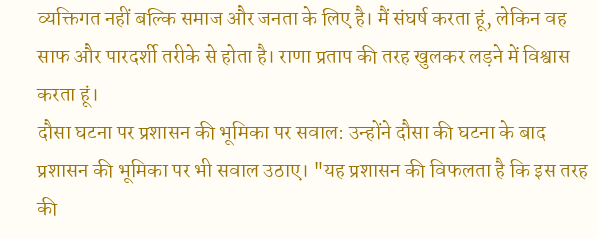व्यक्तिगत नहीं बल्कि समाज और जनता के लिए है। मैं संघर्ष करता हूं, लेकिन वह साफ और पारदर्शी तरीके से होता है। राणा प्रताप की तरह खुलकर लड़ने में विश्वास करता हूं।
दौसा घटना पर प्रशासन की भूमिका पर सवाल: उन्होंने दौसा की घटना के बाद प्रशासन की भूमिका पर भी सवाल उठाए। "यह प्रशासन की विफलता है कि इस तरह की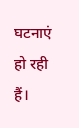घटनाएं हो रही हैं।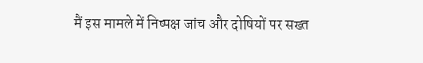मैं इस मामले में निष्पक्ष जांच और दोषियों पर सख्त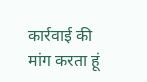कार्रवाई की मांग करता हूं